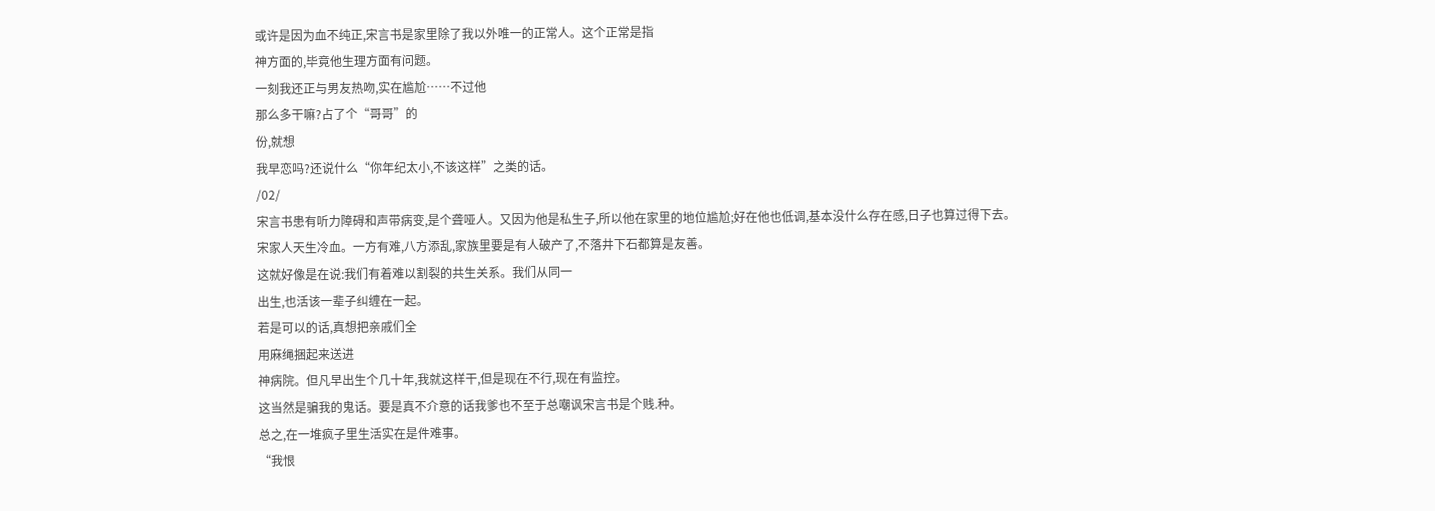或许是因为血不纯正,宋言书是家里除了我以外唯一的正常人。这个正常是指
神方面的,毕竟他生理方面有问题。
一刻我还正与男友热吻,实在尴尬……不过他
那么多干嘛?占了个“哥哥”的
份,就想
我早恋吗?还说什么“你年纪太小,不该这样”之类的话。
/02/
宋言书患有听力障碍和声带病变,是个聋哑人。又因为他是私生子,所以他在家里的地位尴尬;好在他也低调,基本没什么存在感,日子也算过得下去。
宋家人天生冷血。一方有难,八方添乱,家族里要是有人破产了,不落井下石都算是友善。
这就好像是在说:我们有着难以割裂的共生关系。我们从同一
出生,也活该一辈子纠缠在一起。
若是可以的话,真想把亲戚们全
用麻绳捆起来送进
神病院。但凡早出生个几十年,我就这样干,但是现在不行,现在有监控。
这当然是骗我的鬼话。要是真不介意的话我爹也不至于总嘲讽宋言书是个贱.种。
总之,在一堆疯子里生活实在是件难事。
“我恨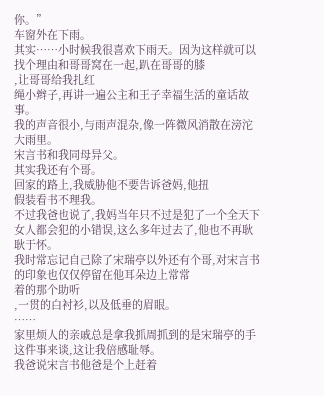你。”
车窗外在下雨。
其实……小时候我很喜欢下雨天。因为这样就可以找个理由和哥哥窝在一起,趴在哥哥的膝
,让哥哥给我扎红
绳小辫子,再讲一遍公主和王子幸福生活的童话故事。
我的声音很小,与雨声混杂,像一阵微风消散在滂沱大雨里。
宋言书和我同母异父。
其实我还有个哥。
回家的路上,我威胁他不要告诉爸妈,他扭
假装看书不理我。
不过我爸也说了,我妈当年只不过是犯了一个全天下女人都会犯的小错误,这么多年过去了,他也不再耿耿于怀。
我时常忘记自己除了宋瑞亭以外还有个哥,对宋言书的印象也仅仅停留在他耳朵边上常常
着的那个助听
,一贯的白衬衫,以及低垂的眉眼。
……
家里烦人的亲戚总是拿我抓周抓到的是宋瑞亭的手这件事来谈,这让我倍感耻辱。
我爸说宋言书他爸是个上赶着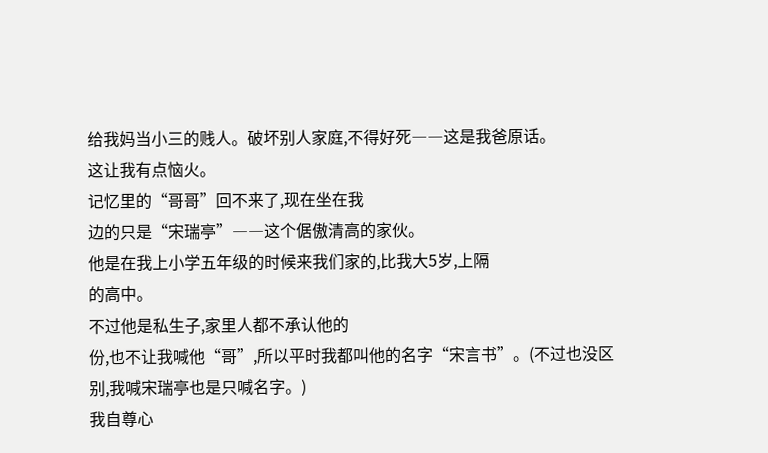给我妈当小三的贱人。破坏别人家庭,不得好死――这是我爸原话。
这让我有点恼火。
记忆里的“哥哥”回不来了,现在坐在我
边的只是“宋瑞亭”――这个倨傲清高的家伙。
他是在我上小学五年级的时候来我们家的,比我大5岁,上隔
的高中。
不过他是私生子,家里人都不承认他的
份,也不让我喊他“哥”,所以平时我都叫他的名字“宋言书”。(不过也没区别,我喊宋瑞亭也是只喊名字。)
我自尊心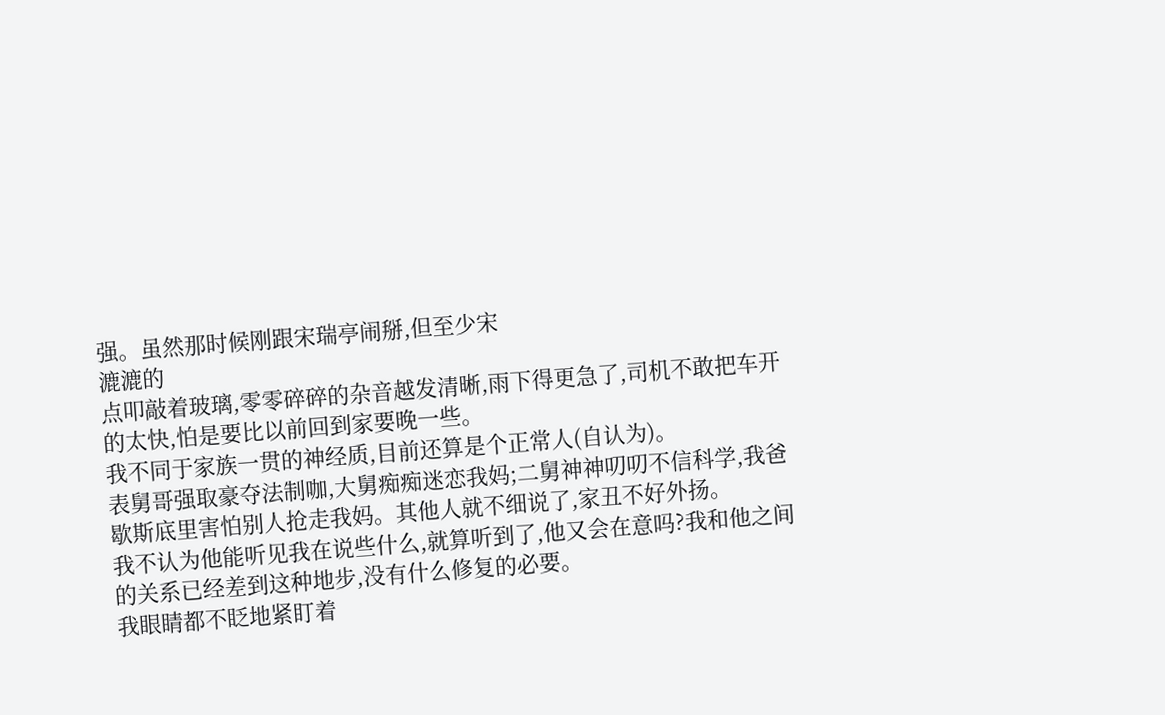强。虽然那时候刚跟宋瑞亭闹掰,但至少宋
漉漉的
点叩敲着玻璃,零零碎碎的杂音越发清晰,雨下得更急了,司机不敢把车开的太快,怕是要比以前回到家要晚一些。
我不同于家族一贯的神经质,目前还算是个正常人(自认为)。
表舅哥强取豪夺法制咖,大舅痴痴迷恋我妈;二舅神神叨叨不信科学,我爸歇斯底里害怕别人抢走我妈。其他人就不细说了,家丑不好外扬。
我不认为他能听见我在说些什么,就算听到了,他又会在意吗?我和他之间的关系已经差到这种地步,没有什么修复的必要。
我眼睛都不眨地紧盯着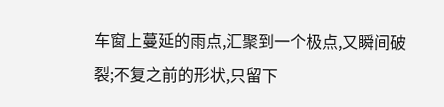车窗上蔓延的雨点,汇聚到一个极点,又瞬间破裂;不复之前的形状,只留下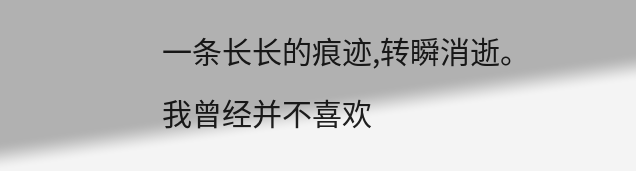一条长长的痕迹,转瞬消逝。
我曾经并不喜欢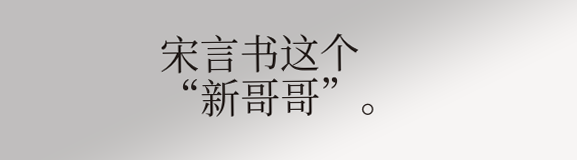宋言书这个“新哥哥”。